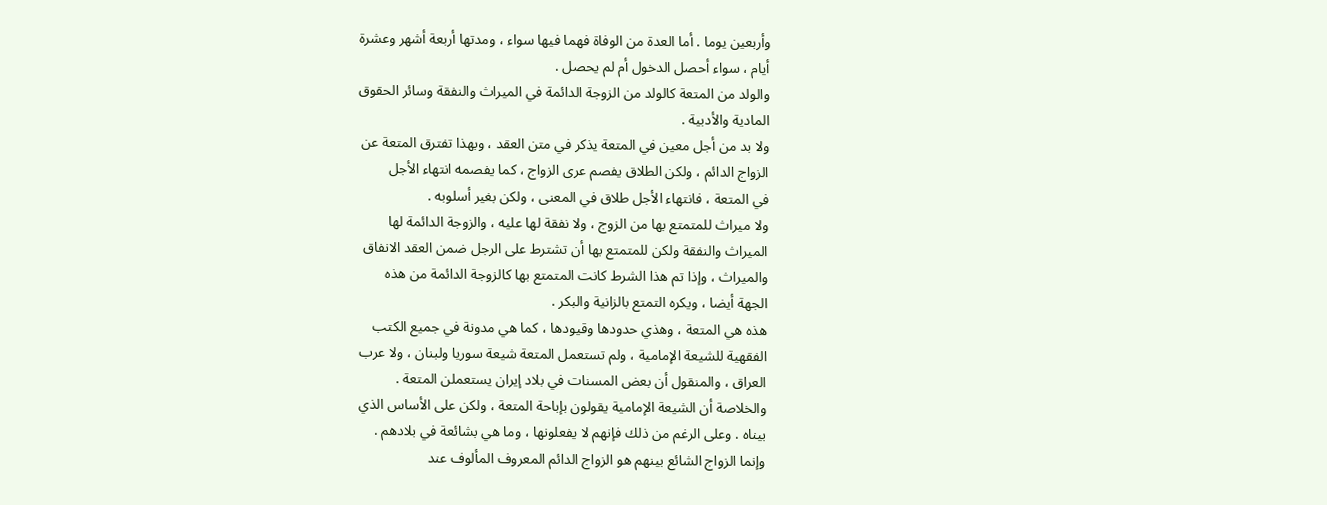وأربعين يوما . أما العدة من الوفاة فهما فيها سواء ، ومدتها أربعة أشهر وعشرة
أيام ، سواء أحصل الدخول أم لم يحصل .
والولد من المتعة كالولد من الزوجة الدائمة في الميراث والنفقة وسائر الحقوق
المادية والأدبية .
ولا بد من أجل معين في المتعة يذكر في متن العقد ، وبهذا تفترق المتعة عن
الزواج الدائم ، ولكن الطلاق يفصم عرى الزواج ، كما يفصمه انتهاء الأجل
في المتعة ، فانتهاء الأجل طلاق في المعنى ، ولكن بغير أسلوبه .
ولا ميراث للمتمتع بها من الزوج ، ولا نفقة لها عليه ، والزوجة الدائمة لها
الميراث والنفقة ولكن للمتمتع بها أن تشترط على الرجل ضمن العقد الانفاق
والميراث ، وإذا تم هذا الشرط كانت المتمتع بها كالزوجة الدائمة من هذه
الجهة أيضا ، ويكره التمتع بالزانية والبكر .
هذه هي المتعة ، وهذي حدودها وقيودها ، كما هي مدونة في جميع الكتب
الفقهية للشيعة الإمامية ، ولم تستعمل المتعة شيعة سوريا ولبنان ، ولا عرب
العراق ، والمنقول أن بعض المسنات في بلاد إيران يستعملن المتعة .
والخلاصة أن الشيعة الإمامية يقولون بإباحة المتعة ، ولكن على الأساس الذي
بيناه . وعلى الرغم من ذلك فإنهم لا يفعلونها ، وما هي بشائعة في بلادهم .
وإنما الزواج الشائع بينهم هو الزواج الدائم المعروف المألوف عند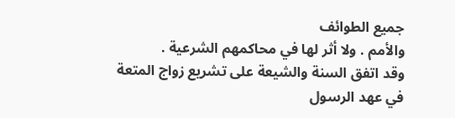جميع الطوائف
والأمم . ولا أثر لها في محاكمهم الشرعية .
وقد اتفق السنة والشيعة على تشريع زواج المتعة في عهد الرسول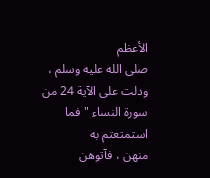الأعظم
صلى الله عليه وسلم ، ودلت على الآية 24 من سورة النساء " فما استمتعتم به
منهن ، فآتوهن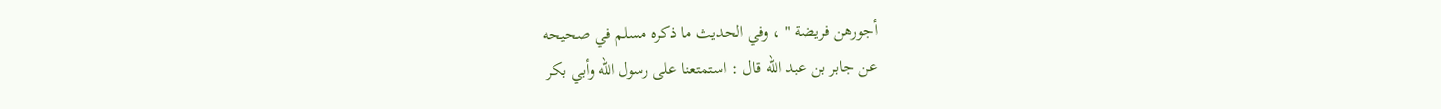أجورهن فريضة " ، وفي الحديث ما ذكره مسلم في صحيحه
عن جابر بن عبد الله قال : استمتعنا على رسول الله وأبي بكر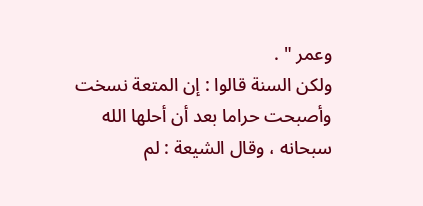وعمر " .
ولكن السنة قالوا : إن المتعة نسخت وأصبحت حراما بعد أن أحلها الله
سبحانه ، وقال الشيعة : لم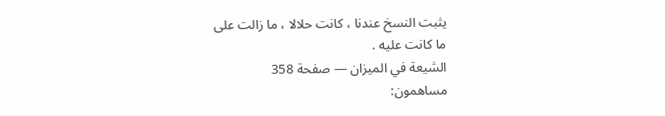يثبت النسخ عندنا ، كانت حلالا ، ما زالت على
ما كانت عليه .
الشيعة في الميزان — صفحة 358
مساهمون: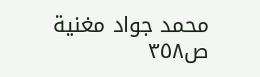محمد جواد مغنية
ص٣٥٨